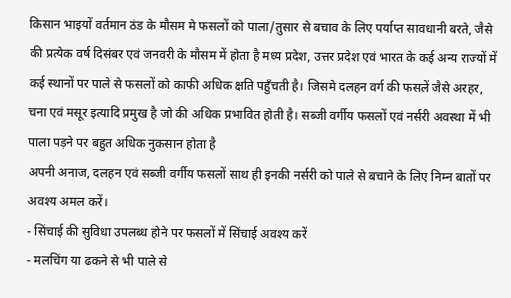किसान भाइयों वर्तमान ठंड के मौसम मे फसलों को पाला/तुसार से बचाव के लिए पर्याप्त सावधानी बरते, जैसे की प्रत्येक वर्ष दिसंबर एवं जनवरी के मौसम में होता है मध्य प्रदेश, उत्तर प्रदेश एवं भारत के कई अन्य राज्यों में कई स्थानों पर पाले से फसलों को काफी अधिक क्षति पहुँचती है। जिसमे दलहन वर्ग की फसलें जैसे अरहर, चना एवं मसूर इत्यादि प्रमुख है जो की अधिक प्रभावित होती है। सब्जी वर्गीय फसलों एवं नर्सरी अवस्था में भी पाला पड़ने पर बहुत अधिक नुकसान होता है
अपनी अनाज, दलहन एवं सब्जी वर्गीय फसलों साथ ही इनकी नर्सरी को पाले से बचाने के लिए निम्न बातों पर अवश्य अमल करें।
- सिंचाई की सुविधा उपलब्ध होने पर फसलों में सिंचाई अवश्य करें
- मलचिंग या ढकने से भी पाले से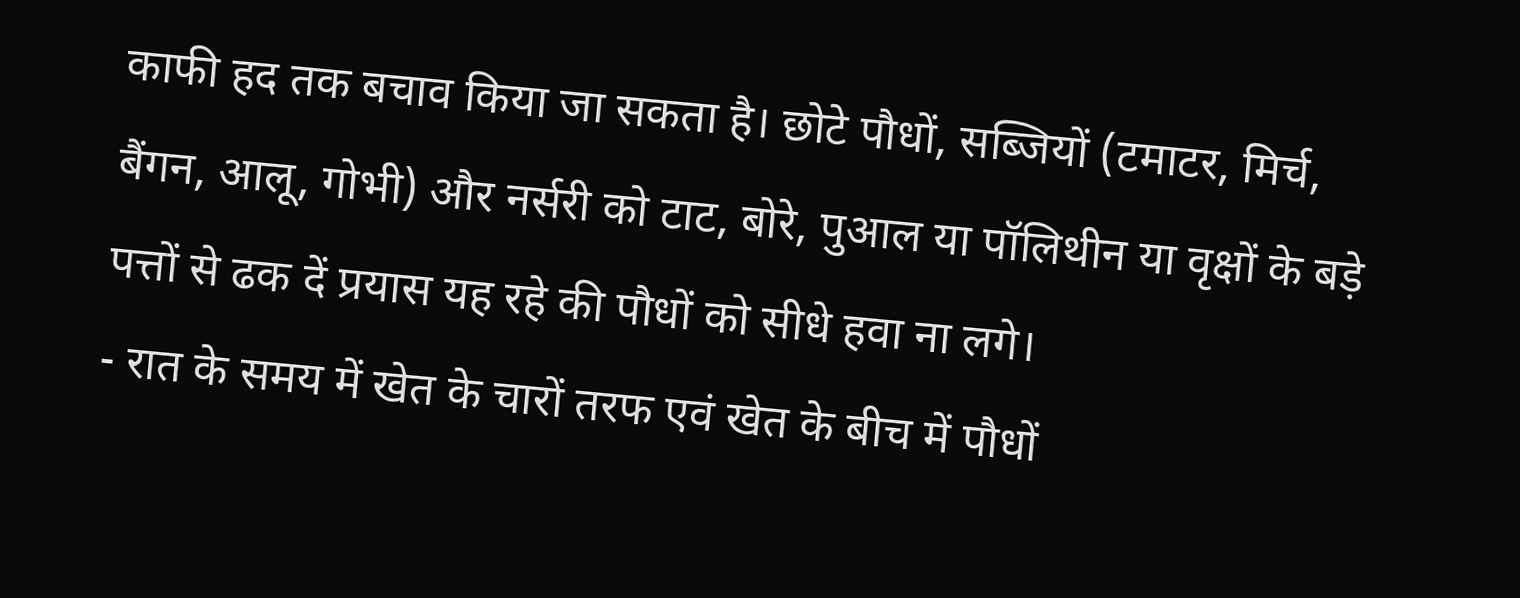काफी हद तक बचाव किया जा सकता है। छोटे पौधों, सब्जियों (टमाटर, मिर्च, बैंगन, आलू, गोभी) और नर्सरी को टाट, बोरे, पुआल या पॉलिथीन या वृक्षों के बड़े पत्तों से ढक दें प्रयास यह रहे की पौधों को सीधे हवा ना लगे।
- रात के समय में खेत के चारों तरफ एवं खेत के बीच में पौधों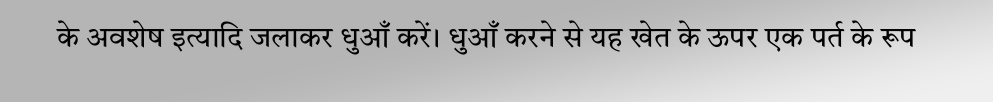के अवशेष इत्यादि जलाकर धुआँ करें। धुआँ करने से यह खेत के ऊपर एक पर्त के रूप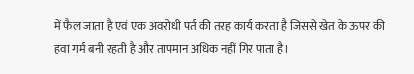में फैल जाता है एवं एक अवरोधी पर्त की तरह कार्य करता है जिससे खेत के ऊपर की हवा गर्म बनी रहती है और तापमान अधिक नहीं गिर पाता है।